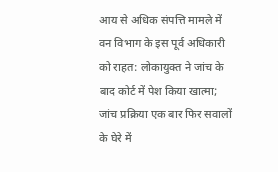आय से अधिक संपत्ति मामले में वन विभाग के इस पूर्व अधिकारी को राहत: लोकायुक्त ने जांच के बाद कोर्ट में पेश किया खात्मा; जांच प्रक्रिया एक बार फिर सवालों के घेरे में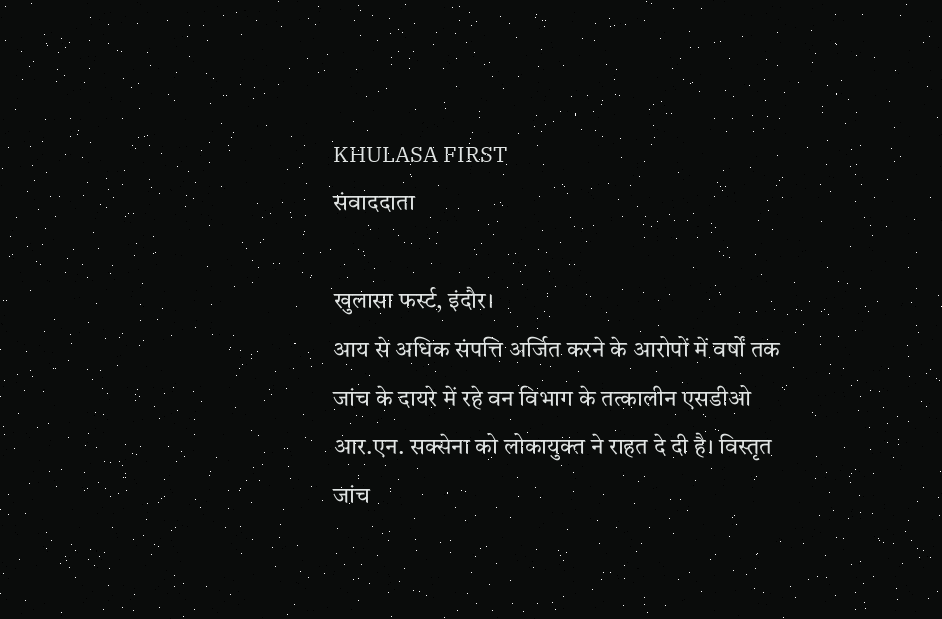KHULASA FIRST
संवाददाता

खुलासा फर्स्ट, इंदौर।
आय से अधिक संपत्ति अर्जित करने के आरोपों में वर्षों तक जांच के दायरे में रहे वन विभाग के तत्कालीन एसडीओ आर.एन. सक्सेना को लोकायुक्त ने राहत दे दी है। विस्तृत जांच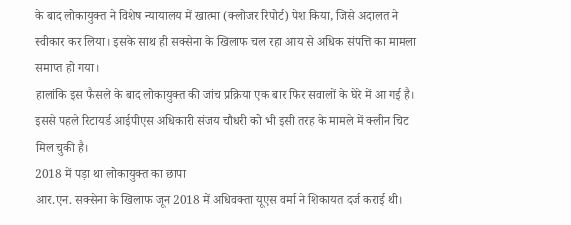के बाद लोकायुक्त ने विशेष न्यायालय में खात्मा (क्लोजर रिपोर्ट) पेश किया, जिसे अदालत ने स्वीकार कर लिया। इसके साथ ही सक्सेना के खिलाफ चल रहा आय से अधिक संपत्ति का मामला समाप्त हो गया।
हालांकि इस फैसले के बाद लोकायुक्त की जांच प्रक्रिया एक बार फिर सवालों के घेरे में आ गई है। इससे पहले रिटायर्ड आईपीएस अधिकारी संजय चौधरी को भी इसी तरह के मामले में क्लीन चिट मिल चुकी है।
2018 में पड़ा था लोकायुक्त का छापा
आर.एन. सक्सेना के खिलाफ जून 2018 में अधिवक्ता यूएस वर्मा ने शिकायत दर्ज कराई थी।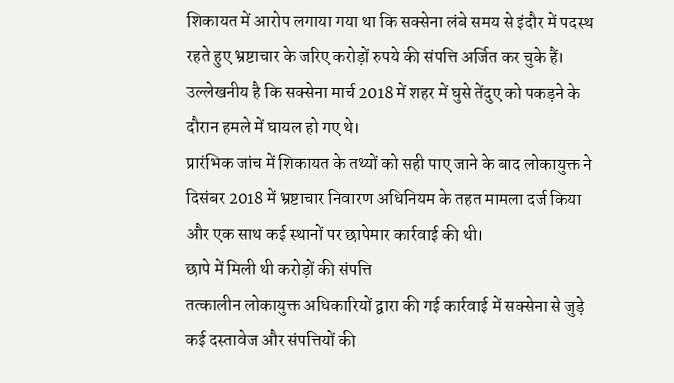शिकायत में आरोप लगाया गया था कि सक्सेना लंबे समय से इंदौर में पदस्थ रहते हुए भ्रष्टाचार के जरिए करोड़ों रुपये की संपत्ति अर्जित कर चुके हैं। उल्लेखनीय है कि सक्सेना मार्च 2018 में शहर में घुसे तेंदुए को पकड़ने के दौरान हमले में घायल हो गए थे।
प्रारंभिक जांच में शिकायत के तथ्यों को सही पाए जाने के बाद लोकायुक्त ने दिसंबर 2018 में भ्रष्टाचार निवारण अधिनियम के तहत मामला दर्ज किया और एक साथ कई स्थानों पर छापेमार कार्रवाई की थी।
छापे में मिली थी करोड़ों की संपत्ति
तत्कालीन लोकायुक्त अधिकारियों द्वारा की गई कार्रवाई में सक्सेना से जुड़े कई दस्तावेज और संपत्तियों की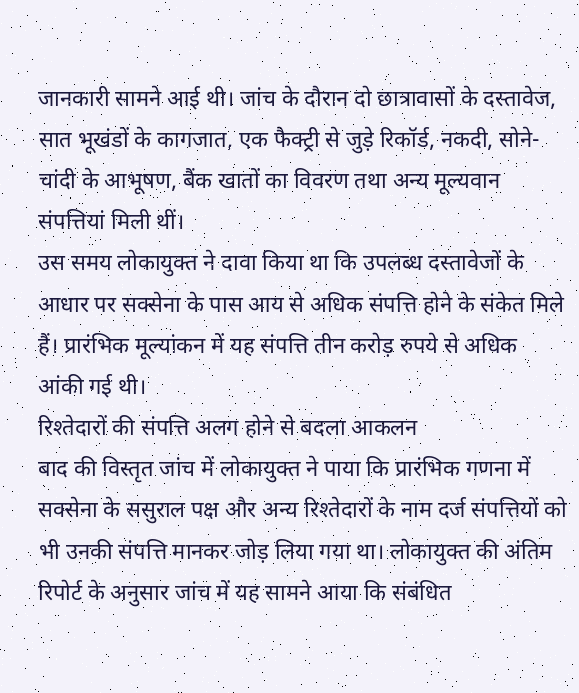जानकारी सामने आई थी। जांच के दौरान दो छात्रावासों के दस्तावेज, सात भूखंडों के कागजात, एक फैक्ट्री से जुड़े रिकॉर्ड, नकदी, सोने-चांदी के आभूषण, बैंक खातों का विवरण तथा अन्य मूल्यवान संपत्तियां मिली थीं।
उस समय लोकायुक्त ने दावा किया था कि उपलब्ध दस्तावेजों के आधार पर सक्सेना के पास आय से अधिक संपत्ति होने के संकेत मिले हैं। प्रारंभिक मूल्यांकन में यह संपत्ति तीन करोड़ रुपये से अधिक आंकी गई थी।
रिश्तेदारों की संपत्ति अलग होने से बदला आकलन
बाद की विस्तृत जांच में लोकायुक्त ने पाया कि प्रारंभिक गणना में सक्सेना के ससुराल पक्ष और अन्य रिश्तेदारों के नाम दर्ज संपत्तियों को भी उनकी संपत्ति मानकर जोड़ लिया गया था। लोकायुक्त की अंतिम रिपोर्ट के अनुसार जांच में यह सामने आया कि संबंधित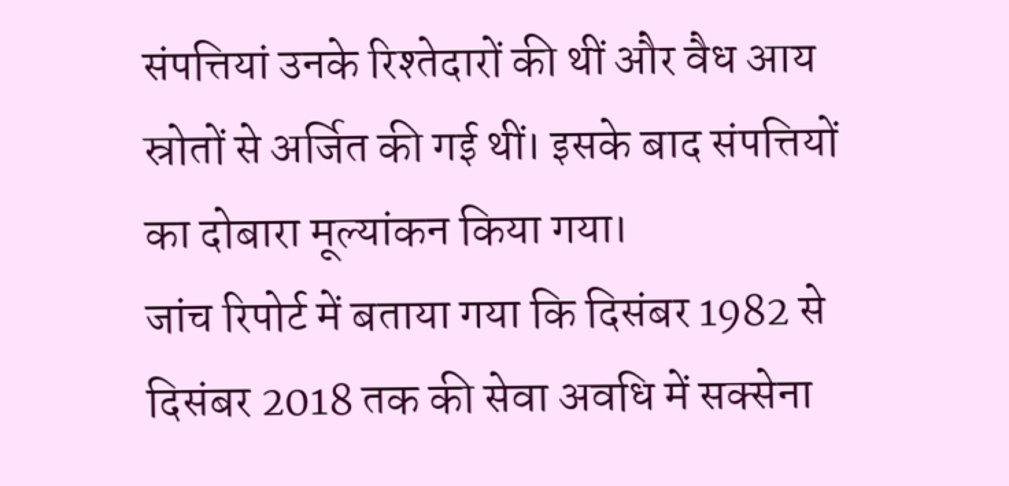संपत्तियां उनके रिश्तेदारों की थीं और वैध आय स्रोतों से अर्जित की गई थीं। इसके बाद संपत्तियों का दोबारा मूल्यांकन किया गया।
जांच रिपोर्ट में बताया गया कि दिसंबर 1982 से दिसंबर 2018 तक की सेवा अवधि में सक्सेना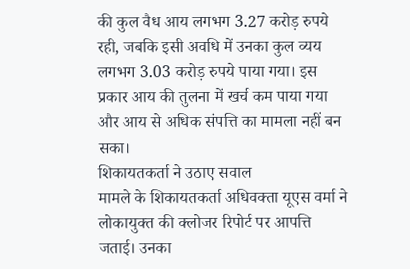की कुल वैध आय लगभग 3.27 करोड़ रुपये रही, जबकि इसी अवधि में उनका कुल व्यय लगभग 3.03 करोड़ रुपये पाया गया। इस प्रकार आय की तुलना में खर्च कम पाया गया और आय से अधिक संपत्ति का मामला नहीं बन सका।
शिकायतकर्ता ने उठाए सवाल
मामले के शिकायतकर्ता अधिवक्ता यूएस वर्मा ने लोकायुक्त की क्लोजर रिपोर्ट पर आपत्ति जताई। उनका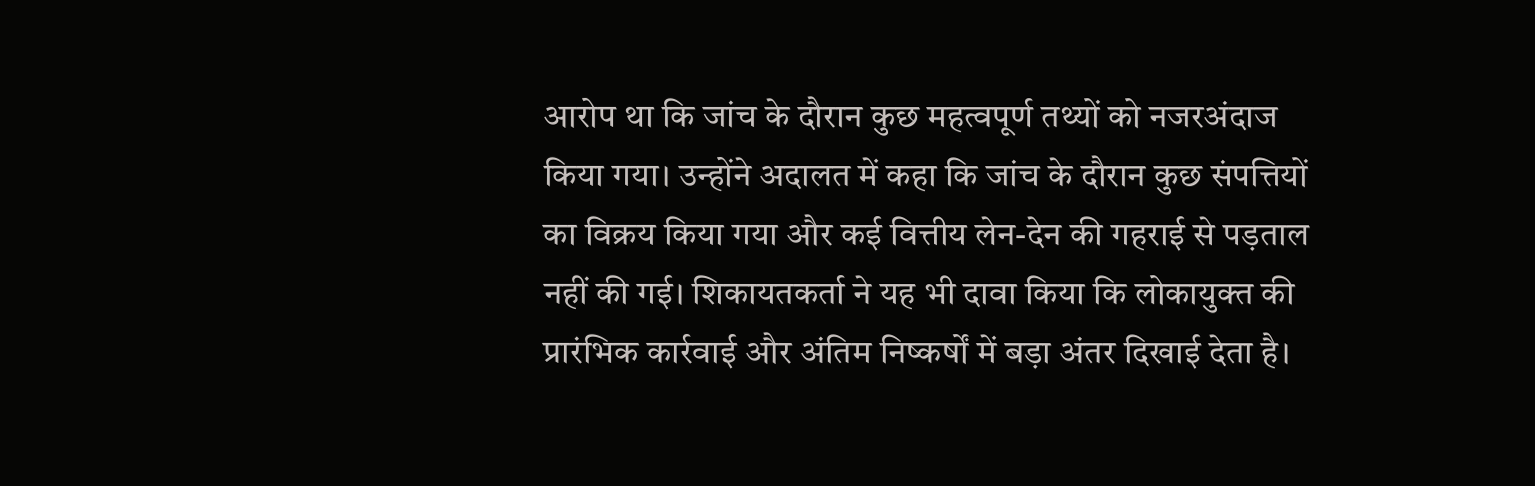आरोप था कि जांच के दौरान कुछ महत्वपूर्ण तथ्यों को नजरअंदाज किया गया। उन्होंने अदालत में कहा कि जांच के दौरान कुछ संपत्तियों का विक्रय किया गया और कई वित्तीय लेन-देन की गहराई से पड़ताल नहीं की गई। शिकायतकर्ता ने यह भी दावा किया कि लोकायुक्त की प्रारंभिक कार्रवाई और अंतिम निष्कर्षों में बड़ा अंतर दिखाई देता है।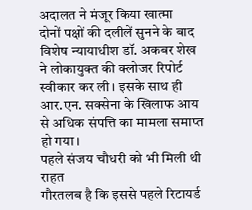अदालत ने मंजूर किया खात्मा
दोनों पक्षों की दलीलें सुनने के बाद विशेष न्यायाधीश डॉ. अकबर शेख ने लोकायुक्त की क्लोजर रिपोर्ट स्वीकार कर ली। इसके साथ ही आर.एन. सक्सेना के खिलाफ आय से अधिक संपत्ति का मामला समाप्त हो गया।
पहले संजय चौधरी को भी मिली थी राहत
गौरतलब है कि इससे पहले रिटायर्ड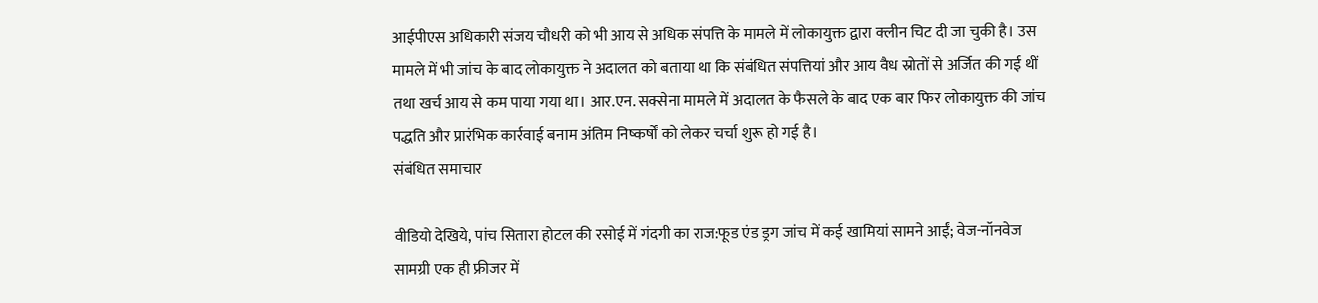आईपीएस अधिकारी संजय चौधरी को भी आय से अधिक संपत्ति के मामले में लोकायुक्त द्वारा क्लीन चिट दी जा चुकी है। उस मामले में भी जांच के बाद लोकायुक्त ने अदालत को बताया था कि संबंधित संपत्तियां और आय वैध स्रोतों से अर्जित की गई थीं तथा खर्च आय से कम पाया गया था। आर.एन. सक्सेना मामले में अदालत के फैसले के बाद एक बार फिर लोकायुक्त की जांच पद्धति और प्रारंभिक कार्रवाई बनाम अंतिम निष्कर्षों को लेकर चर्चा शुरू हो गई है।
संबंधित समाचार

वीडियो देखिये, पांच सितारा होटल की रसोई में गंदगी का राज:फूड एंड ड्रग जांच में कई खामियां सामने आईं; वेज-नॉनवेज सामग्री एक ही फ्रीजर में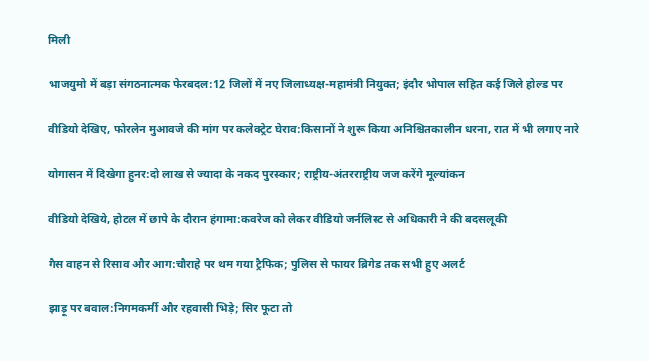मिली

भाजयुमो में बड़ा संगठनात्मक फेरबदल:12 जिलों में नए जिलाध्यक्ष-महामंत्री नियुक्त; इंदौर भोपाल सहित कई जिले होल्ड पर

वीडियो देखिए, फोरलेन मुआवजे की मांग पर कलेक्ट्रेट घेराव:किसानों ने शुरू किया अनिश्चितकालीन धरना, रात में भी लगाए नारे

योगासन में दिखेगा हुनर:दो लाख से ज्यादा के नकद पुरस्कार; राष्ट्रीय-अंतरराष्ट्रीय जज करेंगे मूल्यांकन

वीडियो देखिये, होटल में छापे के दौरान हंगामा:कवरेज को लेकर वीडियो जर्नलिस्ट से अधिकारी ने की बदसलूकी

गैस वाहन से रिसाव और आग:चौराहे पर थम गया ट्रैफिक; पुलिस से फायर ब्रिगेड तक सभी हुए अलर्ट

झाड़ू पर बवाल:निगमकर्मी और रहवासी भिड़े; सिर फूटा तो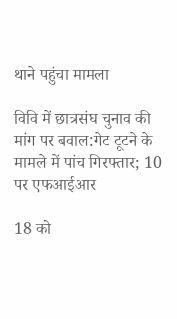थाने पहुंचा मामला

विवि में छात्रसंघ चुनाव की मांग पर बवाल:गेट टूटने के मामले में पांच गिरफ्तार; 10 पर एफआईआर

18 को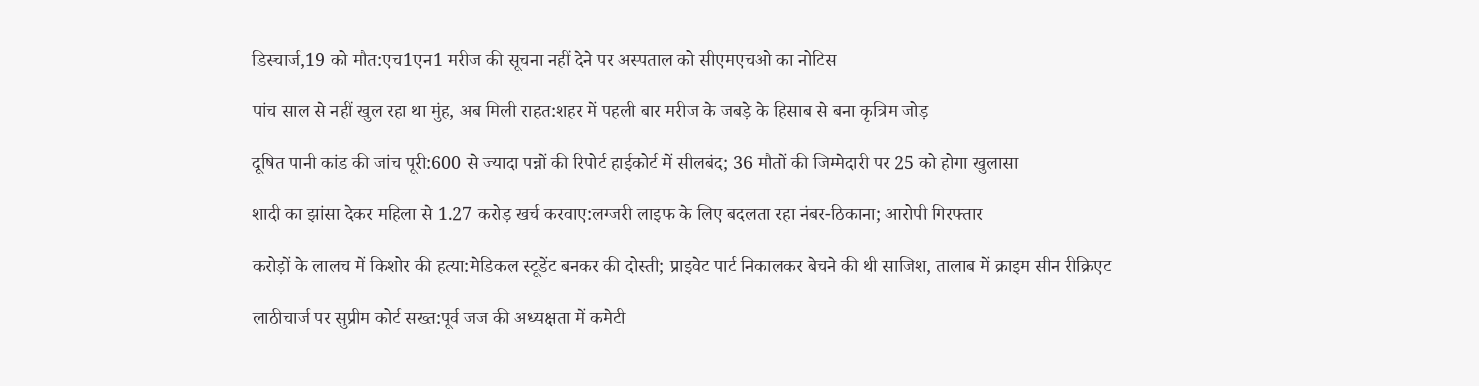डिस्चार्ज,19 को मौत:एच1एन1 मरीज की सूचना नहीं देने पर अस्पताल को सीएमएचओ का नोटिस

पांच साल से नहीं खुल रहा था मुंह, अब मिली राहत:शहर में पहली बार मरीज के जबड़े के हिसाब से बना कृत्रिम जोड़

दूषित पानी कांड की जांच पूरी:600 से ज्यादा पन्नों की रिपोर्ट हाईकोर्ट में सीलबंद; 36 मौतों की जिम्मेदारी पर 25 को होगा खुलासा

शादी का झांसा देकर महिला से 1.27 करोड़ खर्च करवाए:लग्जरी लाइफ के लिए बदलता रहा नंबर-ठिकाना; आरोपी गिरफ्तार

करोड़ों के लालच में किशोर की हत्या:मेडिकल स्टूडेंट बनकर की दोस्ती; प्राइवेट पार्ट निकालकर बेचने की थी साजिश, तालाब में क्राइम सीन रीक्रिएट

लाठीचार्ज पर सुप्रीम कोर्ट सख्त:पूर्व जज की अध्यक्षता में कमेटी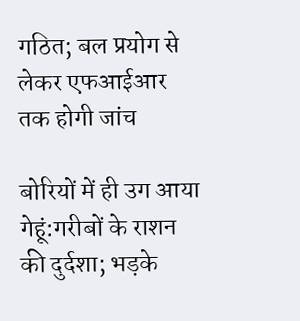गठित; बल प्रयोग से लेकर एफआईआर तक होगी जांच

बोरियों में ही उग आया गेहूं:गरीबों के राशन की दुर्दशा; भड़के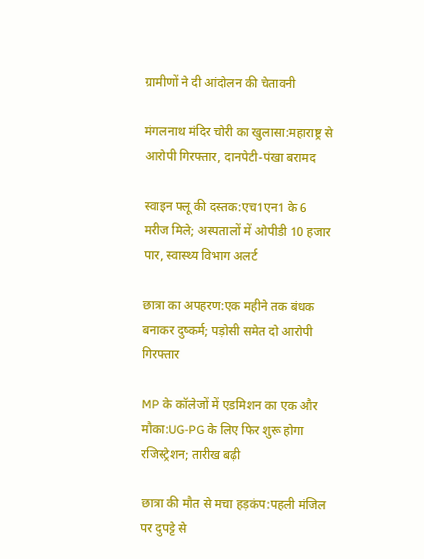ग्रामीणों ने दी आंदोलन की चेतावनी

मंगलनाथ मंदिर चोरी का खुलासा:महाराष्ट्र से आरोपी गिरफ्तार, दानपेटी-पंखा बरामद

स्वाइन फ्लू की दस्तक:एच1एन1 के 6 मरीज मिले; अस्पतालों में ओपीडी 10 हजार पार, स्वास्थ्य विभाग अलर्ट

छात्रा का अपहरण:एक महीने तक बंधक बनाकर दुष्कर्म; पड़ोसी समेत दो आरोपी गिरफ्तार

MP के कॉलेजों में एडमिशन का एक और मौका:UG-PG के लिए फिर शुरू होगा रजिस्ट्रेशन; तारीख बढ़ी

छात्रा की मौत से मचा हड़कंप:पहली मंजिल पर दुपट्टे से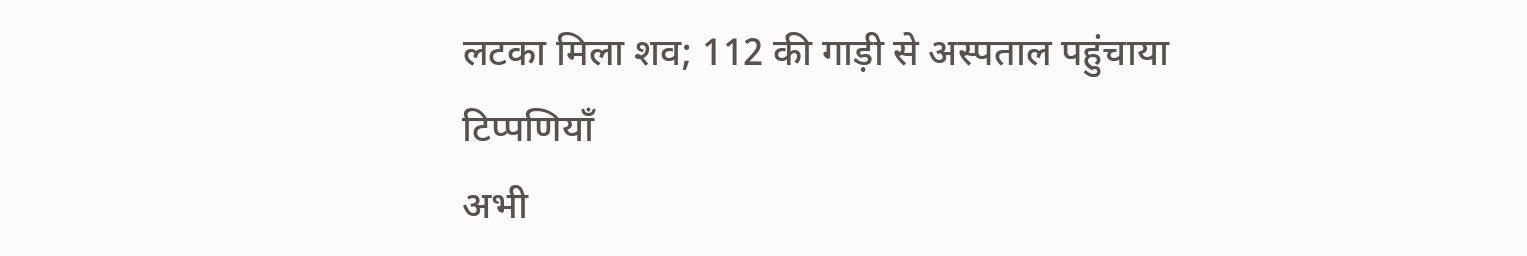लटका मिला शव; 112 की गाड़ी से अस्पताल पहुंचाया
टिप्पणियाँ
अभी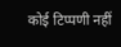कोई टिप्पणी नहीं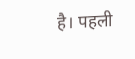है। पहली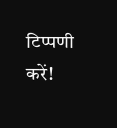टिप्पणी करें!